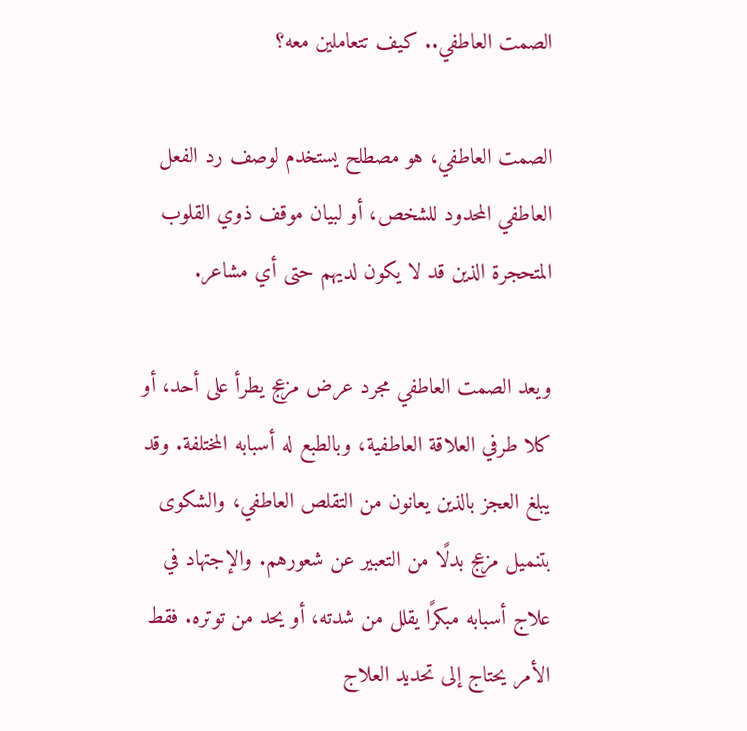الصمت العاطفي.. كيف تتعاملين معه؟

الصمت العاطفي، هو مصطلح يستخدم لوصف رد الفعل العاطفي المحدود للشخص، أو لبيان موقف ذوي القلوب المتحجرة الذين قد لا يكون لديهم حتى أي مشاعر.

ويعد الصمت العاطفي مجرد عرض مزعج يطرأ على أحد، أو كلا طرفي العلاقة العاطفية، وبالطبع له أسبابه المختلفة. وقد يبلغ العجز بالذين يعانون من التقلص العاطفي، والشكوى بتنميل مزعج بدلًا من التعبير عن شعورهم. والإجتهاد في علاج أسبابه مبكرًا يقلل من شدته، أو يحد من توتره. فقط الأمر يحتاج إلى تحديد العلاج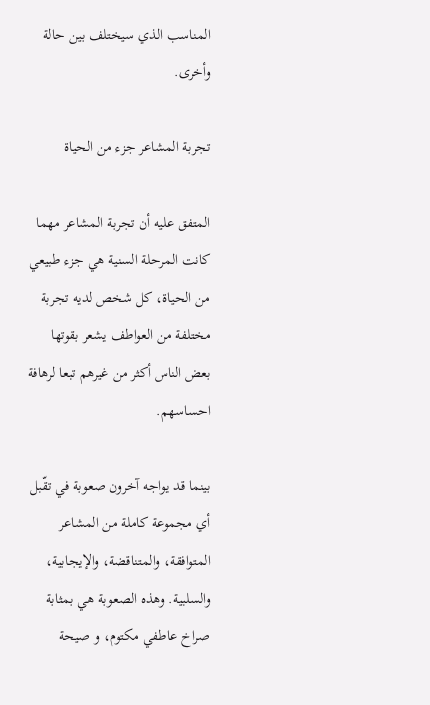المناسب الذي سيختلف بين حالة وأخرى.

تجربة المشاعر جزء من الحياة

المتفق عليه أن تجربة المشاعر مهما كانت المرحلة السنية هي جزء طبيعي من الحياة، كل شخص لديه تجربة مختلفة من العواطف يشعر بقوتها بعض الناس أكثر من غيرهم تبعا لرهافة احساسهم.

بينما قد يواجه آخرون صعوبة في تقّبل أي مجموعة كاملة من المشاعر المتوافقة، والمتناقضة، والإيجابية، والسلبية. وهذه الصعوبة هي بمثابة صراخ عاطفي مكتوم، و صيحة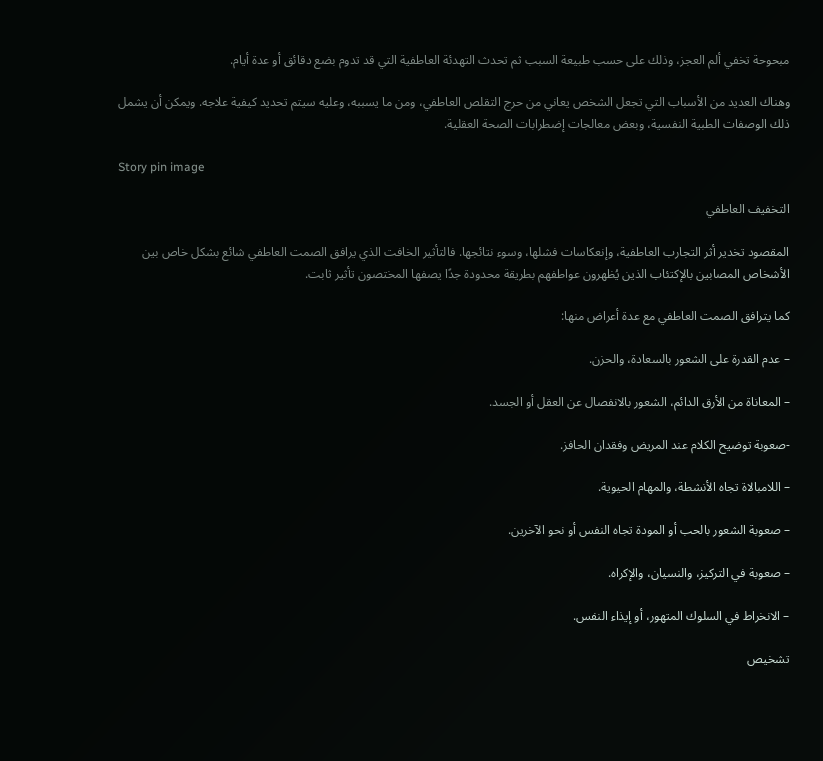مبحوحة تخفي ألم العجز، وذلك على حسب طبيعة السبب ثم تحدث التهدئة العاطفية التي قد تدوم بضع دقائق أو عدة أيام.

وهناك العديد من الأسباب التي تجعل الشخص يعاني من حرج التقلص العاطفي، ومن ما يسببه، وعليه سيتم تحديد كيفية علاجه. ويمكن أن يشمل ذلك الوصفات الطبية النفسية، وبعض معالجات إضطرابات الصحة العقلية.

Story pin image

التخفيف العاطفي

المقصود تخدير أثر التجارب العاطفية، وإنعكاسات فشلها، وسوء نتائجها. فالتأثير الخافت الذي يرافق الصمت العاطفي شائع بشكل خاص بين الأشخاص المصابين بالإكتئاب الذين يُظهرون عواطفهم بطريقة محدودة جدًا يصفها المختصون تأثير ثابت.

كما يترافق الصمت العاطفي مع عدة أعراض منها:

– عدم القدرة على الشعور بالسعادة، والحزن.

– المعاناة من الأرق الدائم، الشعور بالانفصال عن العقل أو الجسد.

-صعوبة توضيح الكلام عند المريض وفقدان الحافز.

– اللامبالاة تجاه الأنشطة، والمهام الحيوية.

– صعوبة الشعور بالحب أو المودة تجاه النفس أو نحو الآخرين.

– صعوبة في التركيز، والنسيان، والإكراه.

– الانخراط في السلوك المتهور، أو إيذاء النفس.

تشخيص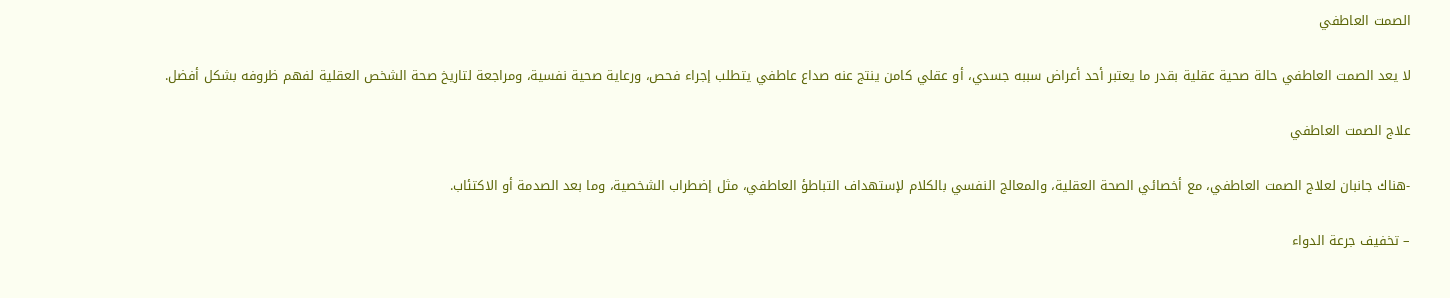الصمت العاطفي

لا يعد الصمت العاطفي حالة صحية عقلية بقدر ما يعتبر أحد أعراض سببه جسدي، أو عقلي كامن ينتج عنه صداع عاطفي يتطلب إجراء فحص، ورعاية صحية نفسية، ومراجعة لتاريخ صحة الشخص العقلية لفهم ظروفه بشكل أفضل.

علاج الصمت العاطفي

-هناك جانبان لعلاج الصمت العاطفي، مع أخصائي الصحة العقلية، والمعالج النفسي بالكلام لإستهداف التباطؤ العاطفي، مثل إضطراب الشخصية، وما بعد الصدمة أو الاكتئاب.

– تخفيف جرعة الدواء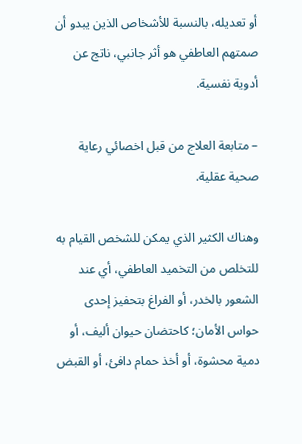أو تعديله، بالنسبة للأشخاص الذين يبدو أن صمتهم العاطفي هو أثر جانبي، ناتج عن أدوية نفسية.

– متابعة العلاج من قبل اخصائي رعاية صحية عقلية.

وهناك الكثير الذي يمكن للشخص القيام به للتخلص من التخميد العاطفي، أي عند الشعور بالخدر، أو الفراغ بتحفيز إحدى حواس الأمان؛ كاحتضان حيوان أليف، أو دمية محشوة، أو أخذ حمام دافئ، أو القبض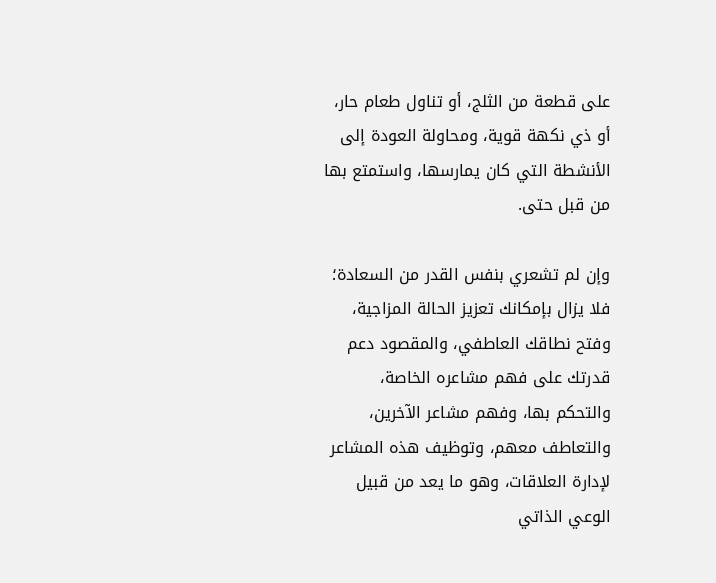على قطعة من الثلج، أو تناول طعام حار، أو ذي نكهة قوية، ومحاولة العودة إلى الأنشطة التي كان يمارسها، واستمتع بها من قبل حتى.

وإن لم تشعري بنفس القدر من السعادة؛ فلا يزال بإمكانك تعزيز الحالة المزاجية، وفتح نطاقك العاطفي، والمقصود دعم قدرتك على فهم مشاعره الخاصة، والتحكم بها، وفهم مشاعر الآخرين، والتعاطف معهم، وتوظيف هذه المشاعر لإدارة العلاقات، وهو ما يعد من قبيل الوعي الذاتي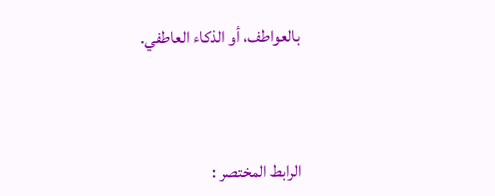بالعواطف، أو الذكاء العاطفي.



الرابط المختصر :